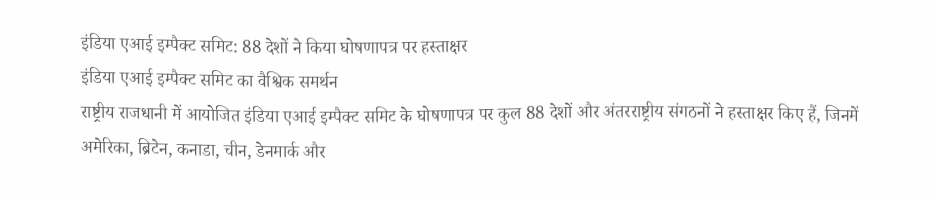इंडिया एआई इम्पैक्ट समिट: 88 देशों ने किया घोषणापत्र पर हस्ताक्षर
इंडिया एआई इम्पैक्ट समिट का वैश्विक समर्थन
राष्ट्रीय राजधानी में आयोजित इंडिया एआई इम्पैक्ट समिट के घोषणापत्र पर कुल 88 देशों और अंतरराष्ट्रीय संगठनों ने हस्ताक्षर किए हैं, जिनमें अमेरिका, ब्रिटेन, कनाडा, चीन, डेनमार्क और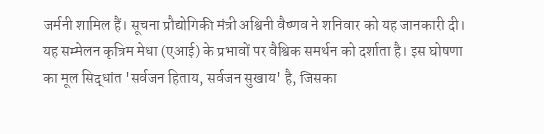जर्मनी शामिल हैं। सूचना प्रौद्योगिकी मंत्री अश्विनी वैष्णव ने शनिवार को यह जानकारी दी। यह सम्मेलन कृत्रिम मेधा (एआई) के प्रभावों पर वैश्विक समर्थन को दर्शाता है। इस घोषणा का मूल सिद्धांत 'सर्वजन हिताय, सर्वजन सुखाय' है, जिसका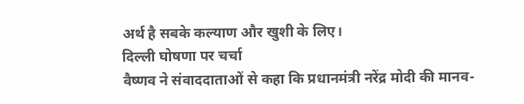अर्थ है सबके कल्याण और खुशी के लिए।
दिल्ली घोषणा पर चर्चा
वैष्णव ने संवाददाताओं से कहा कि प्रधानमंत्री नरेंद्र मोदी की मानव-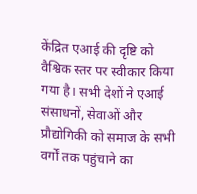केंद्रित एआई की दृष्टि को वैश्विक स्तर पर स्वीकार किया गया है। सभी देशों ने एआई संसाधनों, सेवाओं और प्रौद्योगिकी को समाज के सभी वर्गों तक पहुंचाने का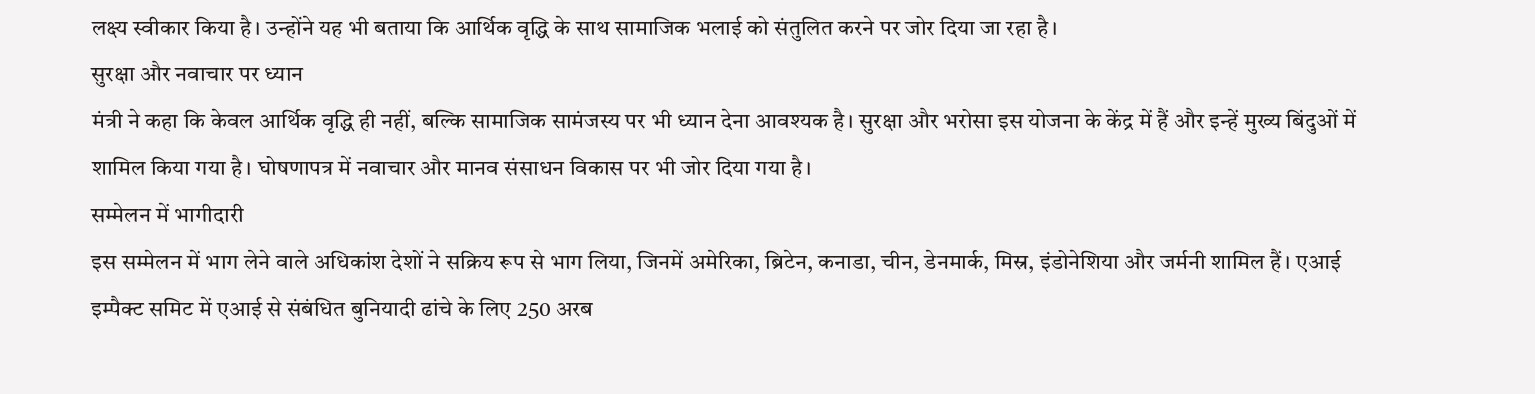लक्ष्य स्वीकार किया है। उन्होंने यह भी बताया कि आर्थिक वृद्धि के साथ सामाजिक भलाई को संतुलित करने पर जोर दिया जा रहा है।
सुरक्षा और नवाचार पर ध्यान
मंत्री ने कहा कि केवल आर्थिक वृद्धि ही नहीं, बल्कि सामाजिक सामंजस्य पर भी ध्यान देना आवश्यक है। सुरक्षा और भरोसा इस योजना के केंद्र में हैं और इन्हें मुख्य बिंदुओं में शामिल किया गया है। घोषणापत्र में नवाचार और मानव संसाधन विकास पर भी जोर दिया गया है।
सम्मेलन में भागीदारी
इस सम्मेलन में भाग लेने वाले अधिकांश देशों ने सक्रिय रूप से भाग लिया, जिनमें अमेरिका, ब्रिटेन, कनाडा, चीन, डेनमार्क, मिस्र, इंडोनेशिया और जर्मनी शामिल हैं। एआई इम्पैक्ट समिट में एआई से संबंधित बुनियादी ढांचे के लिए 250 अरब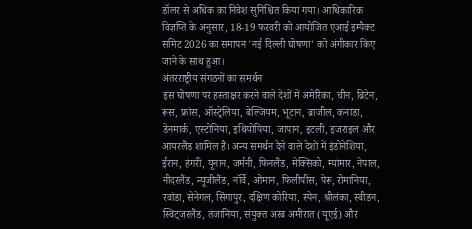डॉलर से अधिक का निवेश सुनिश्चित किया गया। आधिकारिक विज्ञप्ति के अनुसार, 18-19 फरवरी को आयोजित एआई इम्पैक्ट समिट 2026 का समापन 'नई दिल्ली घोषणा' को अंगीकार किए जाने के साथ हुआ।
अंतरराष्ट्रीय संगठनों का समर्थन
इस घोषणा पर हस्ताक्षर करने वाले देशों में अमेरिका, चीन, ब्रिटेन, रूस, फ्रांस, ऑस्ट्रेलिया, बेल्जियम, भूटान, ब्राजील, कनाडा, डेनमार्क, एस्टोनिया, इथियोपिया, जापान, इटली, इजराइल और आयरलैंड शामिल हैं। अन्य समर्थन देने वाले देशों में इंडोनेशिया, ईरान, हंगरी, यूनान, जर्मनी, फिनलैंड, मेक्सिको, म्यांमार, नेपाल, नीदरलैंड, न्यूजीलैंड, नॉर्वे, ओमान, फिलीपींस, पेरू, रोमानिया, रवांडा, सेनेगल, सिंगापुर, दक्षिण कोरिया, स्पेन, श्रीलंका, स्वीडन, स्विट्जरलैंड, तंजानिया, संयुक्त अरब अमीरात (यूएई) और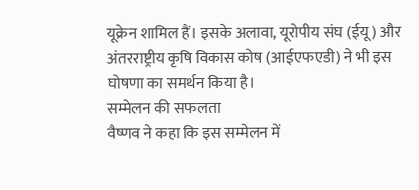यूक्रेन शामिल हैं। इसके अलावा, यूरोपीय संघ (ईयू) और अंतरराष्ट्रीय कृषि विकास कोष (आईएफएडी) ने भी इस घोषणा का समर्थन किया है।
सम्मेलन की सफलता
वैष्णव ने कहा कि इस सम्मेलन में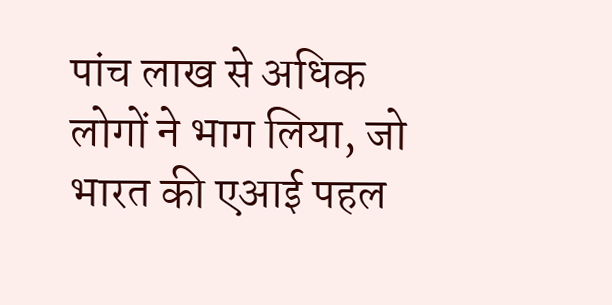पांच लाख से अधिक लोगों ने भाग लिया, जो भारत की एआई पहल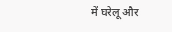में घरेलू और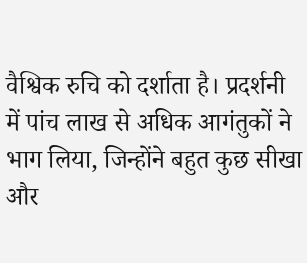वैश्विक रुचि को दर्शाता है। प्रदर्शनी में पांच लाख से अधिक आगंतुकों ने भाग लिया, जिन्होंने बहुत कुछ सीखा और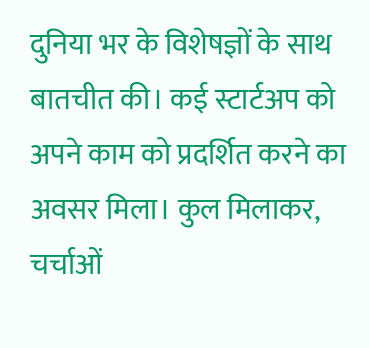दुनिया भर के विशेषज्ञों के साथ बातचीत की। कई स्टार्टअप को अपने काम को प्रदर्शित करने का अवसर मिला। कुल मिलाकर, चर्चाओं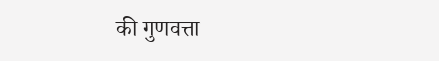की गुणवत्ता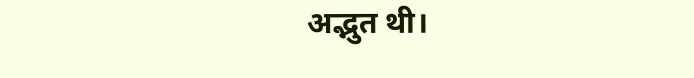अद्भुत थी।